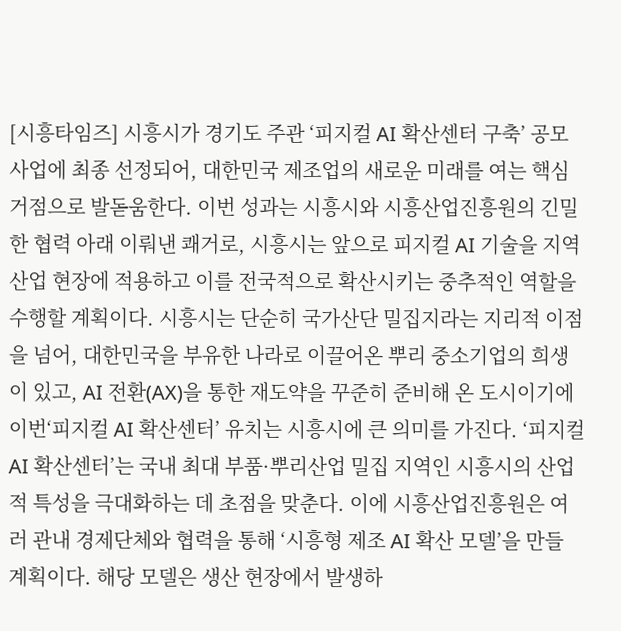[시흥타임즈] 시흥시가 경기도 주관 ‘피지컬 AI 확산센터 구축’ 공모사업에 최종 선정되어, 대한민국 제조업의 새로운 미래를 여는 핵심 거점으로 발돋움한다. 이번 성과는 시흥시와 시흥산업진흥원의 긴밀한 협력 아래 이뤄낸 쾌거로, 시흥시는 앞으로 피지컬 AI 기술을 지역 산업 현장에 적용하고 이를 전국적으로 확산시키는 중추적인 역할을 수행할 계획이다. 시흥시는 단순히 국가산단 밀집지라는 지리적 이점을 넘어, 대한민국을 부유한 나라로 이끌어온 뿌리 중소기업의 희생이 있고, AI 전환(AX)을 통한 재도약을 꾸준히 준비해 온 도시이기에 이번‘피지컬 AI 확산센터’ 유치는 시흥시에 큰 의미를 가진다. ‘피지컬 AI 확산센터’는 국내 최대 부품·뿌리산업 밀집 지역인 시흥시의 산업적 특성을 극대화하는 데 초점을 맞춘다. 이에 시흥산업진흥원은 여러 관내 경제단체와 협력을 통해 ‘시흥형 제조 AI 확산 모델’을 만들 계획이다. 해당 모델은 생산 현장에서 발생하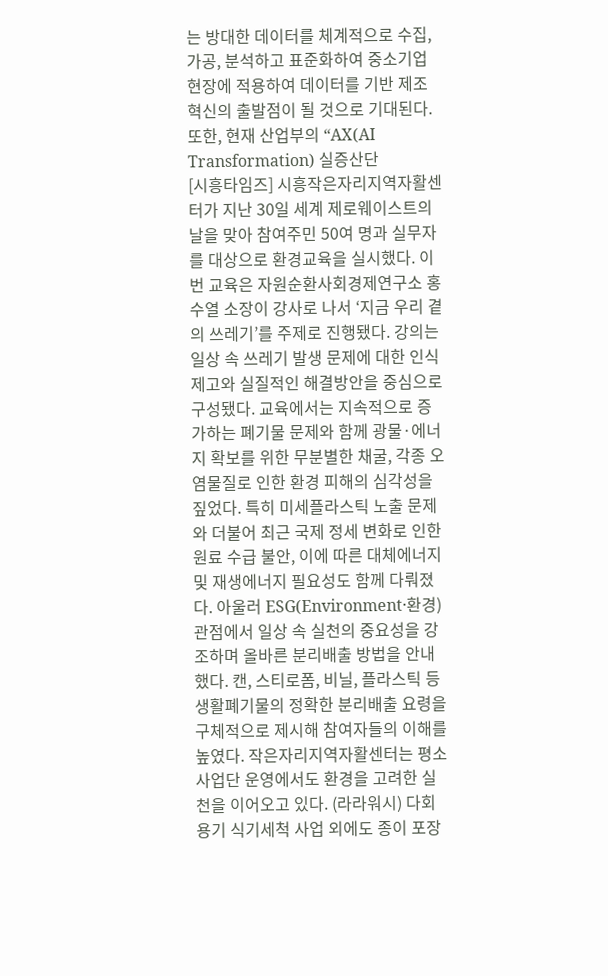는 방대한 데이터를 체계적으로 수집, 가공, 분석하고 표준화하여 중소기업 현장에 적용하여 데이터를 기반 제조 혁신의 출발점이 될 것으로 기대된다. 또한, 현재 산업부의 “AX(AI Transformation) 실증산단
[시흥타임즈] 시흥작은자리지역자활센터가 지난 30일 세계 제로웨이스트의 날을 맞아 참여주민 50여 명과 실무자를 대상으로 환경교육을 실시했다. 이번 교육은 자원순환사회경제연구소 홍수열 소장이 강사로 나서 ‘지금 우리 곁의 쓰레기’를 주제로 진행됐다. 강의는 일상 속 쓰레기 발생 문제에 대한 인식 제고와 실질적인 해결방안을 중심으로 구성됐다. 교육에서는 지속적으로 증가하는 폐기물 문제와 함께 광물·에너지 확보를 위한 무분별한 채굴, 각종 오염물질로 인한 환경 피해의 심각성을 짚었다. 특히 미세플라스틱 노출 문제와 더불어 최근 국제 정세 변화로 인한 원료 수급 불안, 이에 따른 대체에너지 및 재생에너지 필요성도 함께 다뤄졌다. 아울러 ESG(Environment·환경) 관점에서 일상 속 실천의 중요성을 강조하며 올바른 분리배출 방법을 안내했다. 캔, 스티로폼, 비닐, 플라스틱 등 생활폐기물의 정확한 분리배출 요령을 구체적으로 제시해 참여자들의 이해를 높였다. 작은자리지역자활센터는 평소 사업단 운영에서도 환경을 고려한 실천을 이어오고 있다. (라라워시) 다회용기 식기세척 사업 외에도 종이 포장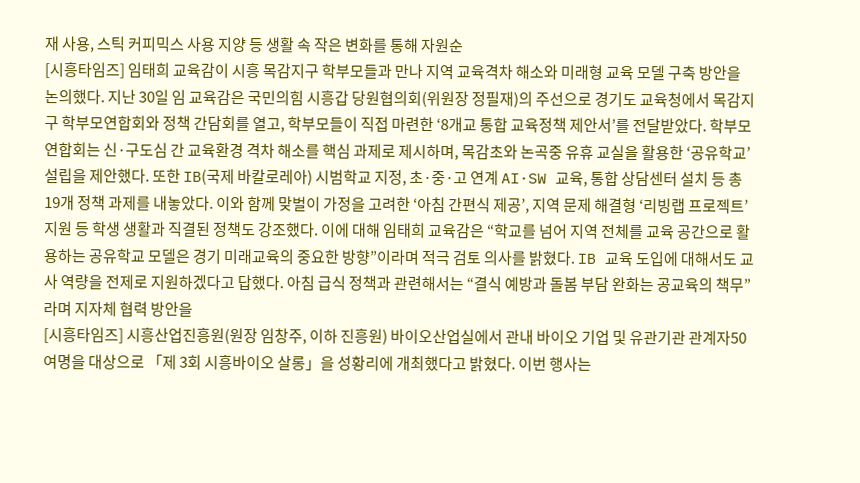재 사용, 스틱 커피믹스 사용 지양 등 생활 속 작은 변화를 통해 자원순
[시흥타임즈] 임태희 교육감이 시흥 목감지구 학부모들과 만나 지역 교육격차 해소와 미래형 교육 모델 구축 방안을 논의했다. 지난 30일 임 교육감은 국민의힘 시흥갑 당원협의회(위원장 정필재)의 주선으로 경기도 교육청에서 목감지구 학부모연합회와 정책 간담회를 열고, 학부모들이 직접 마련한 ‘8개교 통합 교육정책 제안서’를 전달받았다. 학부모연합회는 신·구도심 간 교육환경 격차 해소를 핵심 과제로 제시하며, 목감초와 논곡중 유휴 교실을 활용한 ‘공유학교’ 설립을 제안했다. 또한 IB(국제 바칼로레아) 시범학교 지정, 초·중·고 연계 AI·SW 교육, 통합 상담센터 설치 등 총 19개 정책 과제를 내놓았다. 이와 함께 맞벌이 가정을 고려한 ‘아침 간편식 제공’, 지역 문제 해결형 ‘리빙랩 프로젝트’ 지원 등 학생 생활과 직결된 정책도 강조했다. 이에 대해 임태희 교육감은 “학교를 넘어 지역 전체를 교육 공간으로 활용하는 공유학교 모델은 경기 미래교육의 중요한 방향”이라며 적극 검토 의사를 밝혔다. IB 교육 도입에 대해서도 교사 역량을 전제로 지원하겠다고 답했다. 아침 급식 정책과 관련해서는 “결식 예방과 돌봄 부담 완화는 공교육의 책무”라며 지자체 협력 방안을
[시흥타임즈] 시흥산업진흥원(원장 임창주, 이하 진흥원) 바이오산업실에서 관내 바이오 기업 및 유관기관 관계자50여명을 대상으로 「제 3회 시흥바이오 살롱」을 성황리에 개최했다고 밝혔다. 이번 행사는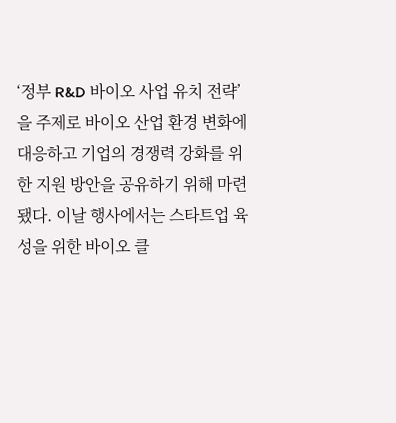‘정부 R&D 바이오 사업 유치 전략’을 주제로 바이오 산업 환경 변화에 대응하고 기업의 경쟁력 강화를 위한 지원 방안을 공유하기 위해 마련됐다. 이날 행사에서는 스타트업 육성을 위한 바이오 클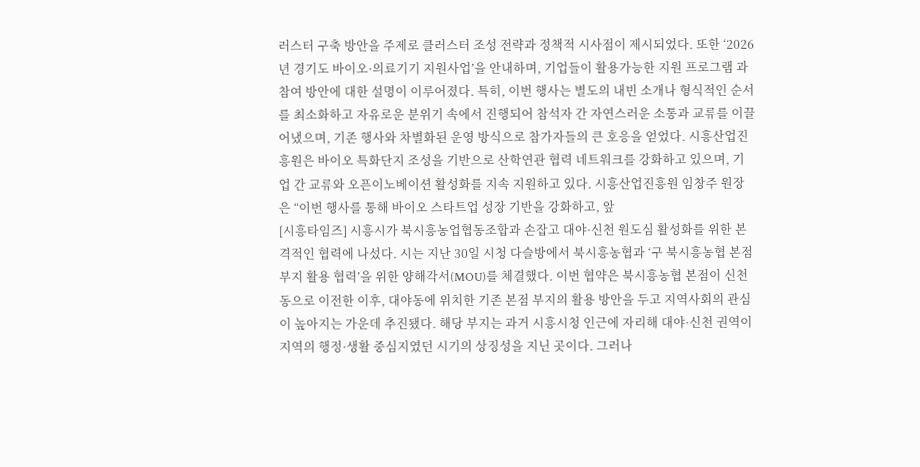러스터 구축 방안을 주제로 클러스터 조성 전략과 정책적 시사점이 제시되었다. 또한 ‘2026년 경기도 바이오·의료기기 지원사업’을 안내하며, 기업들이 활용가능한 지원 프로그램 과 참여 방안에 대한 설명이 이루어졌다. 특히, 이번 행사는 별도의 내빈 소개나 형식적인 순서를 최소화하고 자유로운 분위기 속에서 진행되어 참석자 간 자연스러운 소통과 교류를 이끌어냈으며, 기존 행사와 차별화된 운영 방식으로 참가자들의 큰 호응을 얻었다. 시흥산업진흥원은 바이오 특화단지 조성을 기반으로 산학연관 협력 네트워크를 강화하고 있으며, 기업 간 교류와 오픈이노베이션 활성화를 지속 지원하고 있다. 시흥산업진흥원 임창주 원장은 “이번 행사를 통해 바이오 스타트업 성장 기반을 강화하고, 앞
[시흥타임즈] 시흥시가 북시흥농업협동조합과 손잡고 대야·신천 원도심 활성화를 위한 본격적인 협력에 나섰다. 시는 지난 30일 시청 다슬방에서 북시흥농협과 ‘구 북시흥농협 본점 부지 활용 협력’을 위한 양해각서(MOU)를 체결했다. 이번 협약은 북시흥농협 본점이 신천동으로 이전한 이후, 대야동에 위치한 기존 본점 부지의 활용 방안을 두고 지역사회의 관심이 높아지는 가운데 추진됐다. 해당 부지는 과거 시흥시청 인근에 자리해 대야·신천 권역이 지역의 행정·생활 중심지였던 시기의 상징성을 지닌 곳이다. 그러나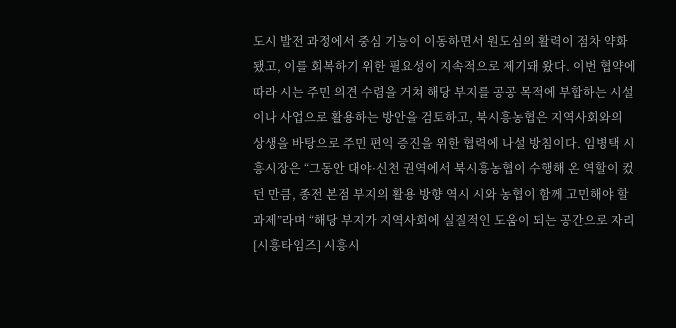도시 발전 과정에서 중심 기능이 이동하면서 원도심의 활력이 점차 약화됐고, 이를 회복하기 위한 필요성이 지속적으로 제기돼 왔다. 이번 협약에 따라 시는 주민 의견 수렴을 거쳐 해당 부지를 공공 목적에 부합하는 시설이나 사업으로 활용하는 방안을 검토하고, 북시흥농협은 지역사회와의 상생을 바탕으로 주민 편익 증진을 위한 협력에 나설 방침이다. 임병택 시흥시장은 “그동안 대야·신천 권역에서 북시흥농협이 수행해 온 역할이 컸던 만큼, 종전 본점 부지의 활용 방향 역시 시와 농협이 함께 고민해야 할 과제”라며 “해당 부지가 지역사회에 실질적인 도움이 되는 공간으로 자리
[시흥타임즈] 시흥시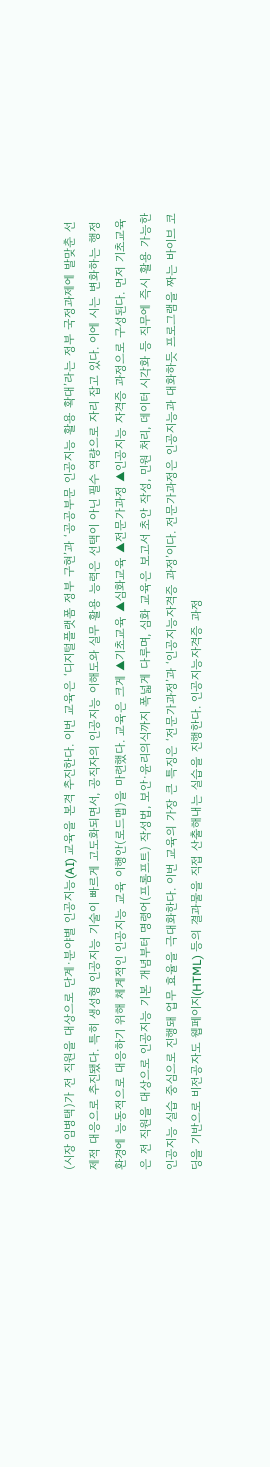(시장 임병택)가 전 직원을 대상으로 단계·분야별 인공지능(AI) 교육을 본격 추진한다. 이번 교육은 ‘디지털플랫폼 정부 구현’과 ‘공공부문 인공지능 활용 확대’라는 정부 국정과제에 발맞춘 선제적 대응으로 추진됐다. 특히 생성형 인공지능 기술이 빠르게 고도화되면서, 공직자의 인공지능 이해도와 실무 활용 능력은 선택이 아닌 필수 역량으로 자리 잡고 있다. 이에 시는 변화하는 행정 환경에 능동적으로 대응하기 위해 체계적인 인공지능 교육 이행안(로드맵)을 마련했다. 교육은 크게 ▲기초교육 ▲심화교육 ▲전문가과정 ▲인공지능 자격증 과정으로 구성된다. 먼저 기초교육은 전 직원을 대상으로 인공지능 기본 개념부터 명령어(프롬프트) 작성법, 보안·윤리의식까지 폭넓게 다루며, 심화 교육은 보고서 초안 작성, 민원 처리, 데이터 시각화 등 직무에 즉시 활용 가능한 인공지능 실습 중심으로 진행돼 업무 효율을 극대화한다. 이번 교육의 가장 큰 특징은 ‘전문가과정’과 ‘인공지능자격증 과정’이다. 전문가과정은 인공지능과 대화하듯 프로그램을 짜는 바이브 코딩을 기반으로 비전공자도 웹페이지(HTML) 등의 결과물을 직접 산출해내는 실습을 진행한다. 인공지능자격증 과정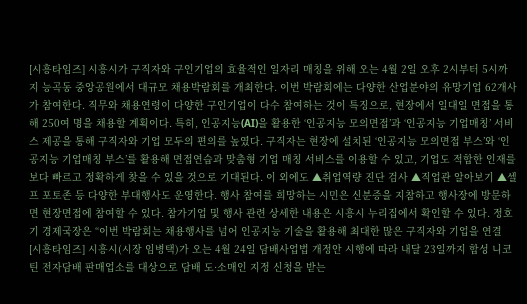[시흥타임즈] 시흥시가 구직자와 구인기업의 효율적인 일자리 매칭을 위해 오는 4월 2일 오후 2시부터 5시까지 능곡동 중앙공원에서 대규모 채용박람회를 개최한다. 이번 박람회에는 다양한 산업분야의 유망기업 62개사가 참여한다. 직무와 채용연령이 다양한 구인기업이 다수 참여하는 것이 특징으로, 현장에서 일대일 면접을 통해 250여 명을 채용할 계획이다. 특히, 인공지능(AI)을 활용한 ‘인공지능 모의면접’과 ‘인공지능 기업매칭’ 서비스 제공을 통해 구직자와 기업 모두의 편의를 높였다. 구직자는 현장에 설치된 ‘인공지능 모의면접 부스’와 ‘인공지능 기업매칭 부스’를 활용해 면접연습과 맞춤형 기업 매칭 서비스를 이용할 수 있고, 기업도 적합한 인재를 보다 빠르고 정확하게 찾을 수 있을 것으로 기대된다. 이 외에도 ▲취업역량 진단 검사 ▲직업관 알아보기 ▲셀프 포토존 등 다양한 부대행사도 운영한다. 행사 참여를 희망하는 시민은 신분증을 지참하고 행사장에 방문하면 현장면접에 참여할 수 있다. 참가기업 및 행사 관련 상세한 내용은 시흥시 누리집에서 확인할 수 있다. 정호기 경제국장은 “이번 박람회는 채용행사를 넘어 인공지능 기술을 활용해 최대한 많은 구직자와 기업을 연결
[시흥타임즈] 시흥시(시장 임병택)가 오는 4월 24일 담배사업법 개정안 시행에 따라 내달 23일까지 합성 니코틴 전자담배 판매업소를 대상으로 담배 도·소매인 지정 신청을 받는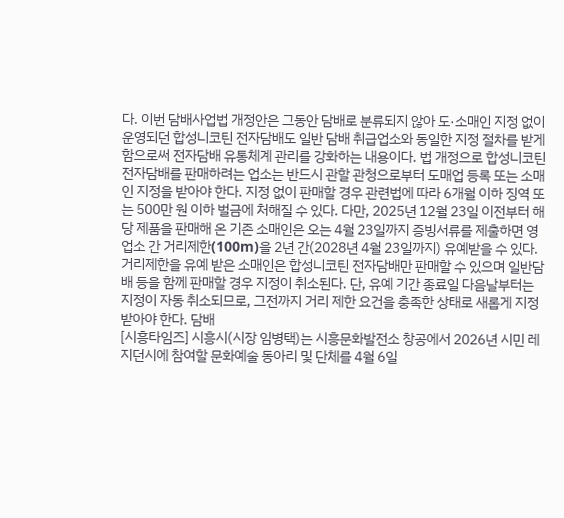다. 이번 담배사업법 개정안은 그동안 담배로 분류되지 않아 도·소매인 지정 없이 운영되던 합성니코틴 전자담배도 일반 담배 취급업소와 동일한 지정 절차를 받게 함으로써 전자담배 유통체계 관리를 강화하는 내용이다. 법 개정으로 합성니코틴 전자담배를 판매하려는 업소는 반드시 관할 관청으로부터 도매업 등록 또는 소매인 지정을 받아야 한다. 지정 없이 판매할 경우 관련법에 따라 6개월 이하 징역 또는 500만 원 이하 벌금에 처해질 수 있다. 다만, 2025년 12월 23일 이전부터 해당 제품을 판매해 온 기존 소매인은 오는 4월 23일까지 증빙서류를 제출하면 영업소 간 거리제한(100m)을 2년 간(2028년 4월 23일까지) 유예받을 수 있다. 거리제한을 유예 받은 소매인은 합성니코틴 전자담배만 판매할 수 있으며 일반담배 등을 함께 판매할 경우 지정이 취소된다. 단, 유예 기간 종료일 다음날부터는 지정이 자동 취소되므로, 그전까지 거리 제한 요건을 충족한 상태로 새롭게 지정받아야 한다. 담배
[시흥타임즈] 시흥시(시장 임병택)는 시흥문화발전소 창공에서 2026년 시민 레지던시에 참여할 문화예술 동아리 및 단체를 4월 6일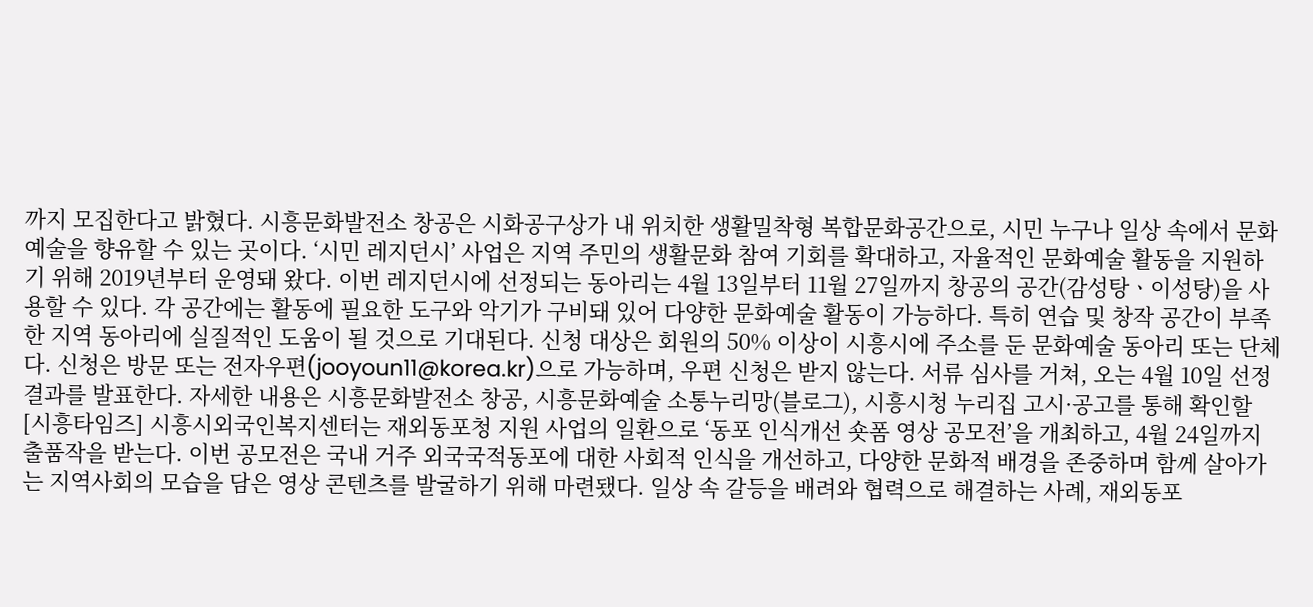까지 모집한다고 밝혔다. 시흥문화발전소 창공은 시화공구상가 내 위치한 생활밀착형 복합문화공간으로, 시민 누구나 일상 속에서 문화예술을 향유할 수 있는 곳이다. ‘시민 레지던시’ 사업은 지역 주민의 생활문화 참여 기회를 확대하고, 자율적인 문화예술 활동을 지원하기 위해 2019년부터 운영돼 왔다. 이번 레지던시에 선정되는 동아리는 4월 13일부터 11월 27일까지 창공의 공간(감성탕ㆍ이성탕)을 사용할 수 있다. 각 공간에는 활동에 필요한 도구와 악기가 구비돼 있어 다양한 문화예술 활동이 가능하다. 특히 연습 및 창작 공간이 부족한 지역 동아리에 실질적인 도움이 될 것으로 기대된다. 신청 대상은 회원의 50% 이상이 시흥시에 주소를 둔 문화예술 동아리 또는 단체다. 신청은 방문 또는 전자우편(jooyoun11@korea.kr)으로 가능하며, 우편 신청은 받지 않는다. 서류 심사를 거쳐, 오는 4월 10일 선정결과를 발표한다. 자세한 내용은 시흥문화발전소 창공, 시흥문화예술 소통누리망(블로그), 시흥시청 누리집 고시·공고를 통해 확인할
[시흥타임즈] 시흥시외국인복지센터는 재외동포청 지원 사업의 일환으로 ‘동포 인식개선 숏폼 영상 공모전’을 개최하고, 4월 24일까지 출품작을 받는다. 이번 공모전은 국내 거주 외국국적동포에 대한 사회적 인식을 개선하고, 다양한 문화적 배경을 존중하며 함께 살아가는 지역사회의 모습을 담은 영상 콘텐츠를 발굴하기 위해 마련됐다. 일상 속 갈등을 배려와 협력으로 해결하는 사례, 재외동포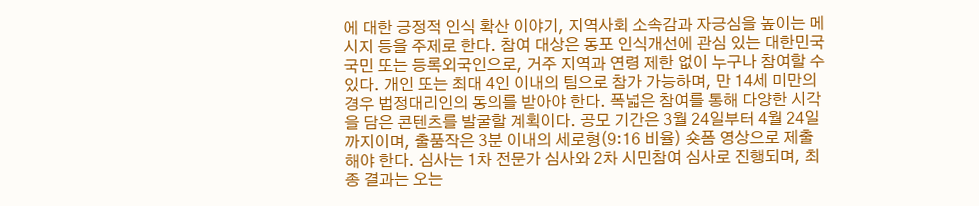에 대한 긍정적 인식 확산 이야기, 지역사회 소속감과 자긍심을 높이는 메시지 등을 주제로 한다. 참여 대상은 동포 인식개선에 관심 있는 대한민국 국민 또는 등록외국인으로, 거주 지역과 연령 제한 없이 누구나 참여할 수 있다. 개인 또는 최대 4인 이내의 팀으로 참가 가능하며, 만 14세 미만의 경우 법정대리인의 동의를 받아야 한다. 폭넓은 참여를 통해 다양한 시각을 담은 콘텐츠를 발굴할 계획이다. 공모 기간은 3월 24일부터 4월 24일까지이며, 출품작은 3분 이내의 세로형(9:16 비율) 숏폼 영상으로 제출해야 한다. 심사는 1차 전문가 심사와 2차 시민참여 심사로 진행되며, 최종 결과는 오는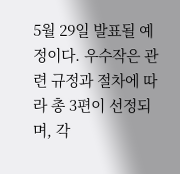5월 29일 발표될 예정이다. 우수작은 관련 규정과 절차에 따라 총 3편이 선정되며, 각